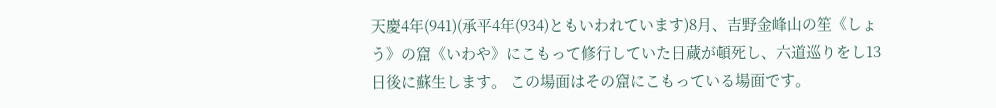天慶4年(941)(承平4年(934)ともいわれています)8月、吉野金峰山の笙《しょう》の窟《いわや》にこもって修行していた日蔵が頓死し、六道巡りをし13日後に蘇生します。 この場面はその窟にこもっている場面です。